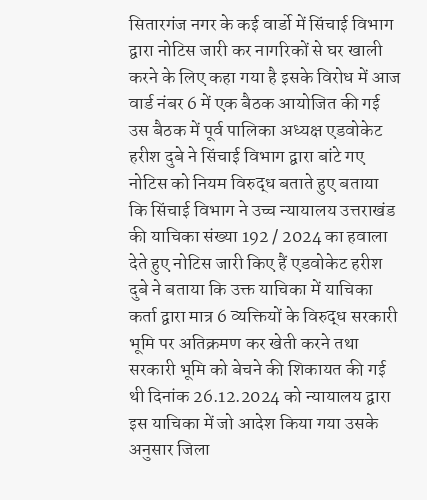सितारगंज नगर के कई वार्डो में सिंचाई विभाग द्वारा नोटिस जारी कर नागरिकों से घर खाली करने के लिए कहा गया है इसके विरोध में आज वार्ड नंबर 6 में एक बैठक आयोजित की गई उस बैठक में पूर्व पालिका अध्यक्ष एडवोकेट हरीश दुबे ने सिंचाई विभाग द्वारा बांटे गए नोटिस को नियम विरुद्ध बताते हुए बताया कि सिंचाई विभाग ने उच्च न्यायालय उत्तराखंड की याचिका संख्या 192 / 2024 का हवाला देते हुए नोटिस जारी किए हैं एडवोकेट हरीश दुबे ने बताया कि उक्त याचिका में याचिका कर्ता द्वारा मात्र 6 व्यक्तियों के विरुद्ध सरकारी भूमि पर अतिक्रमण कर खेती करने तथा सरकारी भूमि को बेचने की शिकायत की गई थी दिनांक 26.12.2024 को न्यायालय द्वारा इस याचिका में जो आदेश किया गया उसके अनुसार जिला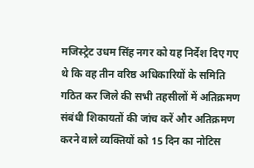मजिस्ट्रेट उधम सिंह नगर को यह निर्देश दिए गए थे कि वह तीन वरिष्ठ अधिकारियों के समिति गठित कर जिले की सभी तहसीलों में अतिक्रमण संबंधी शिकायतों की जांच करें और अतिक्रमण करने वाले व्यक्तियों को 15 दिन का नोटिस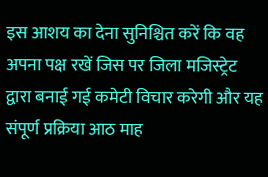इस आशय का देना सुनिश्चित करें कि वह अपना पक्ष रखें जिस पर जिला मजिस्ट्रेट द्वारा बनाई गई कमेटी विचार करेगी और यह संपूर्ण प्रक्रिया आठ माह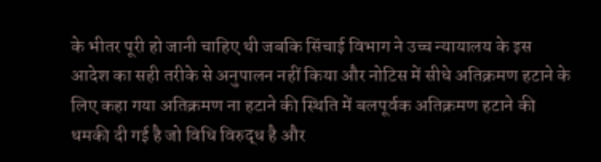के भीतर पूरी हो जानी चाहिए थी जबकि सिंचाई विभाग ने उच्च न्यायालय के इस आदेश का सही तरीके से अनुपालन नहीं किया और नोटिस में सीधे अतिक्रमण हटाने के लिए कहा गया अतिक्रमण ना हटाने की स्थिति में बलपूर्वक अतिक्रमण हटाने की धमकी दी गई है जो विधि विरुद्ध है और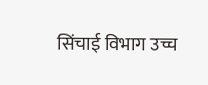सिंचाई विभाग उच्च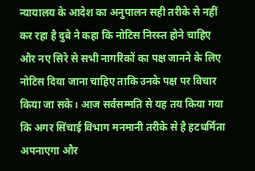न्यायालय के आदेश का अनुपालन सही तरीके से नहीं कर रहा है दुबे ने कहा कि नोटिस निरस्त होने चाहिए और नए सिरे से सभी नागरिकों का पक्ष जानने के लिए नोटिस दिया जाना चाहिए ताकि उनके पक्ष पर विचार किया जा सके। आज सर्वसम्मति से यह तय किया गया कि अगर सिंचाई विभाग मनमानी तरीके से है हटधर्मिता अपनाएगा और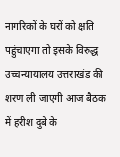नागरिकों के घरों को क्षति पहुंचाएगा तो इसके विरुद्ध उच्चन्यायालय उत्तराखंड की शरण ली जाएगी आज बैठक में हरीश दुबे के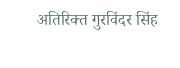अतिरिक्त गुरविंदर सिंह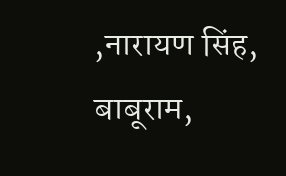,नारायण सिंह, बाबूराम,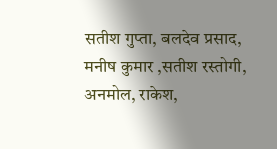सतीश गुप्ता, बलदेव प्रसाद, मनीष कुमार ,सतीश रस्तोगी, अनमोल, राकेश,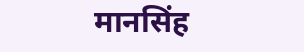मानसिंह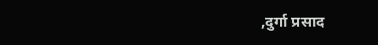,दुर्गा प्रसाद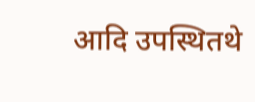आदि उपस्थितथे